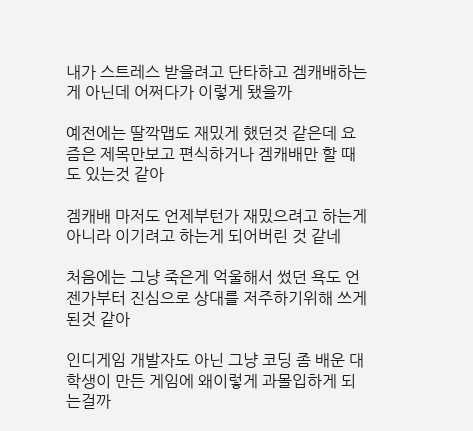내가 스트레스 받을려고 단타하고 겜캐배하는게 아닌데 어쩌다가 이렇게 됐을까

예전에는 딸깍맵도 재밌게 했던것 같은데 요즘은 제목만보고 편식하거나 겜캐배만 할 때도 있는것 같아

겜캐배 마저도 언제부턴가 재밌으려고 하는게 아니라 이기려고 하는게 되어버린 것 같네

처음에는 그냥 죽은게 억울해서 썼던 욕도 언젠가부터 진심으로 상대를 저주하기위해 쓰게된것 같아

인디게임 개발자도 아닌 그냥 코딩 좀 배운 대학생이 만든 게임에 왜이렇게 과몰입하게 되는걸까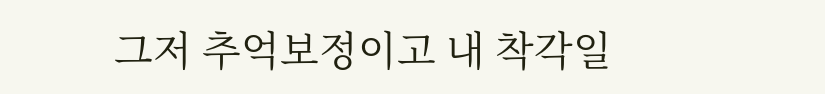그저 추억보정이고 내 착각일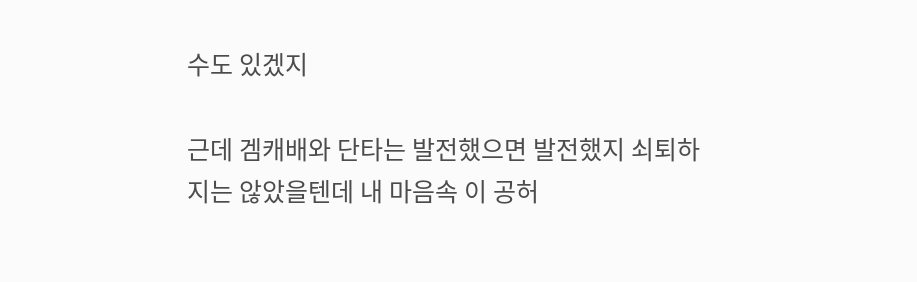수도 있겠지

근데 겜캐배와 단타는 발전했으면 발전했지 쇠퇴하지는 않았을텐데 내 마음속 이 공허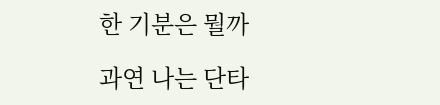한 기분은 뭘까

과연 나는 단타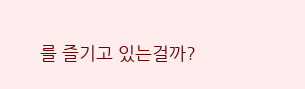를 즐기고 있는걸까?